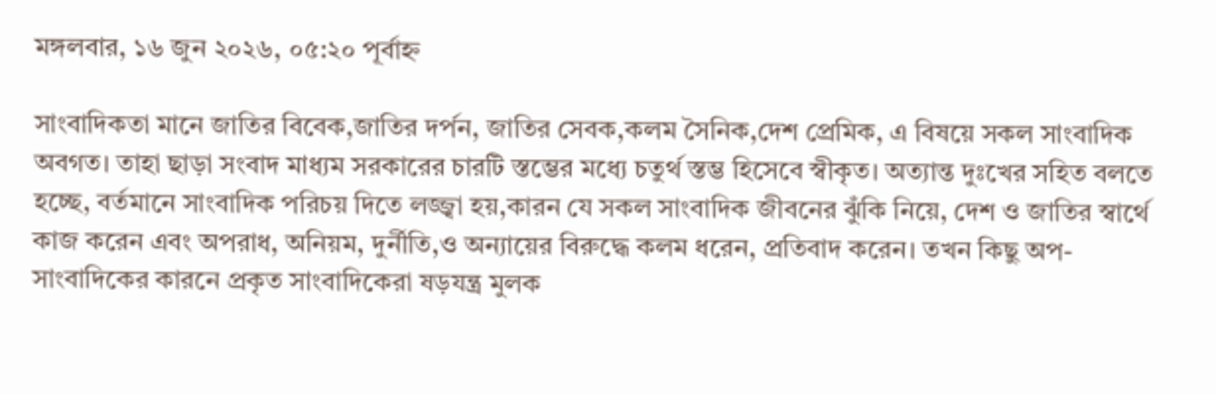মঙ্গলবার, ১৬ জুন ২০২৬, ০৫:২০ পূর্বাহ্ন

সাংবাদিকতা মানে জাতির বিবেক,জাতির দর্পন, জাতির সেবক,কলম সৈনিক,দেশ প্রেমিক, এ বিষয়ে সকল সাংবাদিক অবগত। তাহা ছাড়া সংবাদ মাধ্যম সরকারের চারটি স্তম্ভের মধ্যে চতুর্থ স্তম্ভ হিসেবে স্বীকৃত। অত্যান্ত দুঃখের সহিত বলতে হচ্ছে, বর্তমানে সাংবাদিক পরিচয় দিতে লজ্জ্বা হয়,কারন যে সকল সাংবাদিক জীবনের ঝুঁকি নিয়ে, দেশ ও জাতির স্বার্থে কাজ করেন এবং অপরাধ, অনিয়ম, দুর্নীতি,ও অন্যায়ের বিরুদ্ধে কলম ধরেন, প্রতিবাদ করেন। তখন কিছু অপ-সাংবাদিকের কারনে প্রকৃত সাংবাদিকেরা ষড়যন্ত্র মুলক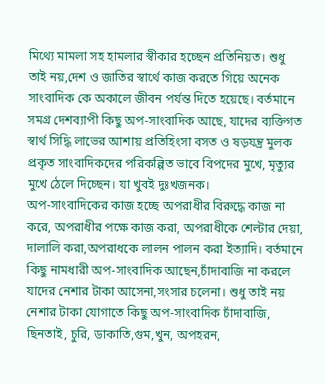মিথ্যে মামলা সহ হামলার স্বীকার হচ্ছেন প্রতিনিয়ত। শুধু তাই নয়,দেশ ও জাতির স্বার্থে কাজ করতে গিয়ে অনেক সাংবাদিক কে অকালে জীবন পর্যন্ত দিতে হয়েছে। বর্তমানে সমগ্র দেশব্যাপী কিছু অপ-সাংবাদিক আছে, যাদের ব্যক্তিগত স্বার্থ সিদ্ধি লাভের আশায় প্রতিহিংসা বসত ও ষড়যন্ত্র মুলক প্রকৃত সাংবাদিকদের পরিকল্পিত ভাবে বিপদের মুখে, মৃত্যুর মুখে ঠেলে দিচ্ছেন। যা খুবই দুঃখজনক।
অপ-সাংবাদিকের কাজ হচ্ছে অপরাধীর বিরুদ্ধে কাজ না করে, অপরাধীর পক্ষে কাজ করা, অপরাধীকে শেল্টার দেয়া, দালালি করা,অপরাধকে লালন পালন করা ইত্যাদি। বর্তমানে কিছু নামধারী অপ-সাংবাদিক আছেন,চাঁদাবাজি না করলে যাদের নেশার টাকা আসেনা,সংসার চলেনা। শুধু তাই নয় নেশার টাকা যোগাতে কিছু অপ-সাংবাদিক চাঁদাবাজি, ছিনতাই, চুরি, ডাকাতি,গুম,খুন, অপহরন,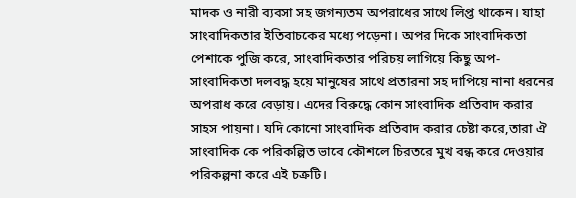মাদক ও নারী ব্যবসা সহ জগন্যতম অপরাধের সাথে লিপ্ত থাকেন। যাহা সাংবাদিকতার ইতিবাচকের মধ্যে পড়েনা। অপর দিকে সাংবাদিকতা পেশাকে পুজি করে, সাংবাদিকতার পরিচয় লাগিয়ে কিছু অপ-সাংবাদিকতা দলবদ্ধ হয়ে মানুষের সাথে প্রতারনা সহ দাপিয়ে নানা ধরনের অপরাধ করে বেড়ায়। এদের বিরুদ্ধে কোন সাংবাদিক প্রতিবাদ করার সাহস পায়না। যদি কোনো সাংবাদিক প্রতিবাদ করার চেষ্টা করে,তারা ঐ সাংবাদিক কে পরিকল্পিত ভাবে কৌশলে চিরতরে মুখ বন্ধ করে দেওয়ার পরিকল্পনা করে এই চক্রটি।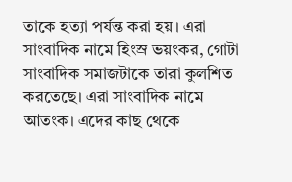তাকে হত্যা পর্যন্ত করা হয়। এরা সাংবাদিক নামে হিংস্র ভয়ংকর, গোটা সাংবাদিক সমাজটাকে তারা কুলশিত করতেছে। এরা সাংবাদিক নামে আতংক। এদের কাছ থেকে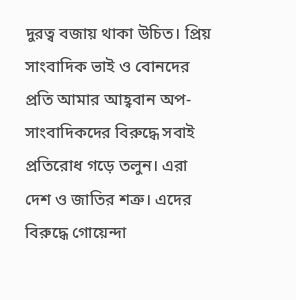দুরত্ব বজায় থাকা উচিত। প্রিয় সাংবাদিক ভাই ও বোনদের প্রতি আমার আহ্ববান অপ-সাংবাদিকদের বিরুদ্ধে সবাই প্রতিরোধ গড়ে তলুন। এরা দেশ ও জাতির শত্রু। এদের বিরুদ্ধে গোয়েন্দা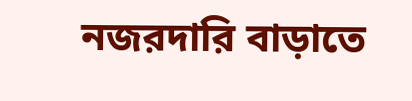নজরদারি বাড়াতে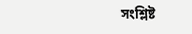সংশ্লিষ্ট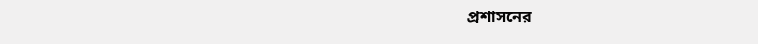প্রশাসনের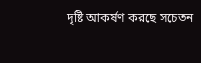দৃষ্টি আকর্ষণ করছে সচেতন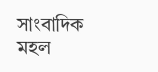সাংবাদিক মহল